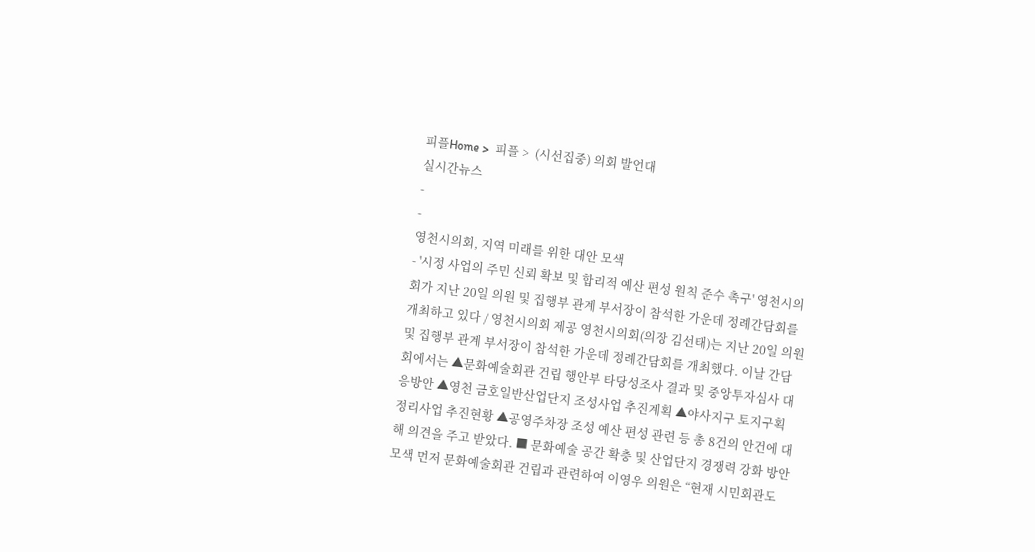피플Home >  피플 >  (시선집중) 의회 발언대
실시간뉴스
-
-
영천시의회, 지역 미래를 위한 대안 모색
- '시정 사업의 주민 신뢰 확보 및 합리적 예산 편성 원칙 준수 촉구' 영천시의회가 지난 20일 의원 및 집행부 관계 부서장이 참석한 가운데 정례간담회를 개최하고 있다 / 영천시의회 제공 영천시의회(의장 김선태)는 지난 20일 의원 및 집행부 관계 부서장이 참석한 가운데 정례간담회를 개최했다. 이날 간담회에서는 ▲문화예술회관 건립 행안부 타당성조사 결과 및 중앙투자심사 대응방안 ▲영천 금호일반산업단지 조성사업 추진계획 ▲야사지구 토지구획정리사업 추진현황 ▲공영주차장 조성 예산 편성 관련 등 총 8건의 안건에 대해 의견을 주고 받았다. ■ 문화예술 공간 확충 및 산업단지 경쟁력 강화 방안 모색 먼저 문화예술회관 건립과 관련하여 이영우 의원은 “현재 시민회관도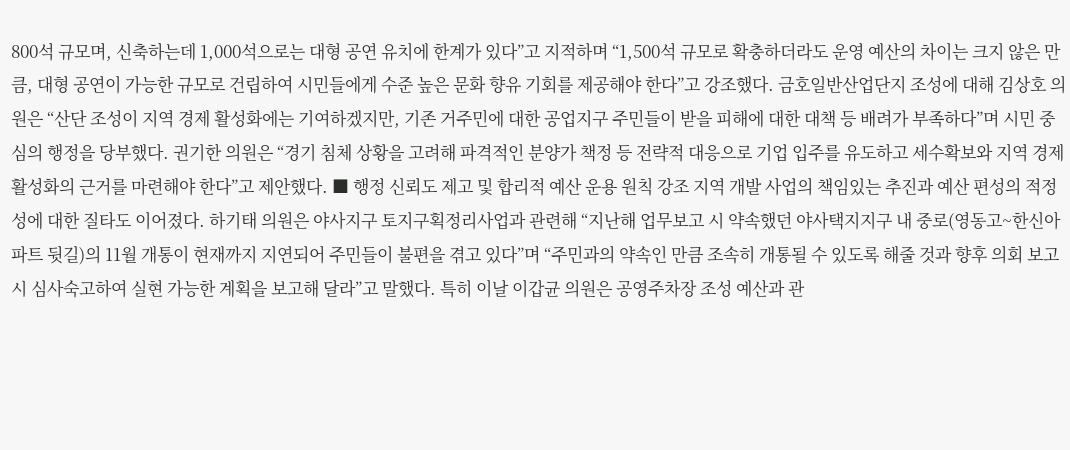800석 규모며, 신축하는데 1,000석으로는 대형 공연 유치에 한계가 있다”고 지적하며 “1,500석 규모로 확충하더라도 운영 예산의 차이는 크지 않은 만큼, 대형 공연이 가능한 규모로 건립하여 시민들에게 수준 높은 문화 향유 기회를 제공해야 한다”고 강조했다. 금호일반산업단지 조성에 대해 김상호 의원은 “산단 조성이 지역 경제 활성화에는 기여하겠지만, 기존 거주민에 대한 공업지구 주민들이 받을 피해에 대한 대책 등 배려가 부족하다”며 시민 중심의 행정을 당부했다. 권기한 의원은 “경기 침체 상황을 고려해 파격적인 분양가 책정 등 전략적 대응으로 기업 입주를 유도하고 세수확보와 지역 경제 활성화의 근거를 마련해야 한다”고 제안했다. ■ 행정 신뢰도 제고 및 합리적 예산 운용 원칙 강조 지역 개발 사업의 책임있는 추진과 예산 편성의 적정성에 대한 질타도 이어졌다. 하기태 의원은 야사지구 토지구획정리사업과 관련해 “지난해 업무보고 시 약속했던 야사택지지구 내 중로(영동고~한신아파트 뒷길)의 11월 개통이 현재까지 지연되어 주민들이 불편을 겪고 있다”며 “주민과의 약속인 만큼 조속히 개통될 수 있도록 해줄 것과 향후 의회 보고 시 심사숙고하여 실현 가능한 계획을 보고해 달라”고 말했다. 특히 이날 이갑균 의원은 공영주차장 조성 예산과 관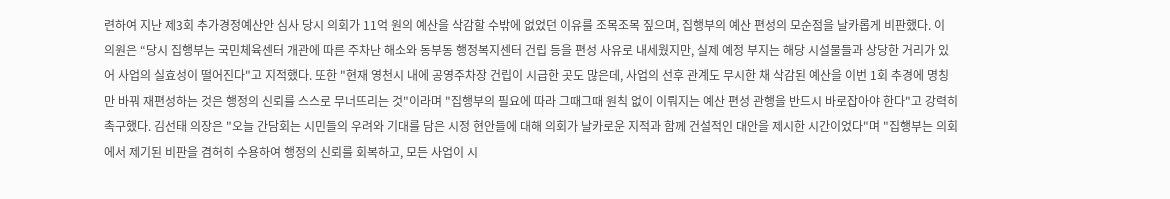련하여 지난 제3회 추가경정예산안 심사 당시 의회가 11억 원의 예산을 삭감할 수밖에 없었던 이유를 조목조목 짚으며, 집행부의 예산 편성의 모순점을 날카롭게 비판했다. 이 의원은 “당시 집행부는 국민체육센터 개관에 따른 주차난 해소와 동부동 행정복지센터 건립 등을 편성 사유로 내세웠지만, 실제 예정 부지는 해당 시설물들과 상당한 거리가 있어 사업의 실효성이 떨어진다"고 지적했다. 또한 "현재 영천시 내에 공영주차장 건립이 시급한 곳도 많은데, 사업의 선후 관계도 무시한 채 삭감된 예산을 이번 1회 추경에 명칭만 바꿔 재편성하는 것은 행정의 신뢰를 스스로 무너뜨리는 것"이라며 "집행부의 필요에 따라 그때그때 원칙 없이 이뤄지는 예산 편성 관행을 반드시 바로잡아야 한다"고 강력히 촉구했다. 김선태 의장은 "오늘 간담회는 시민들의 우려와 기대를 담은 시정 현안들에 대해 의회가 날카로운 지적과 함께 건설적인 대안을 제시한 시간이었다"며 "집행부는 의회에서 제기된 비판을 겸허히 수용하여 행정의 신뢰를 회복하고, 모든 사업이 시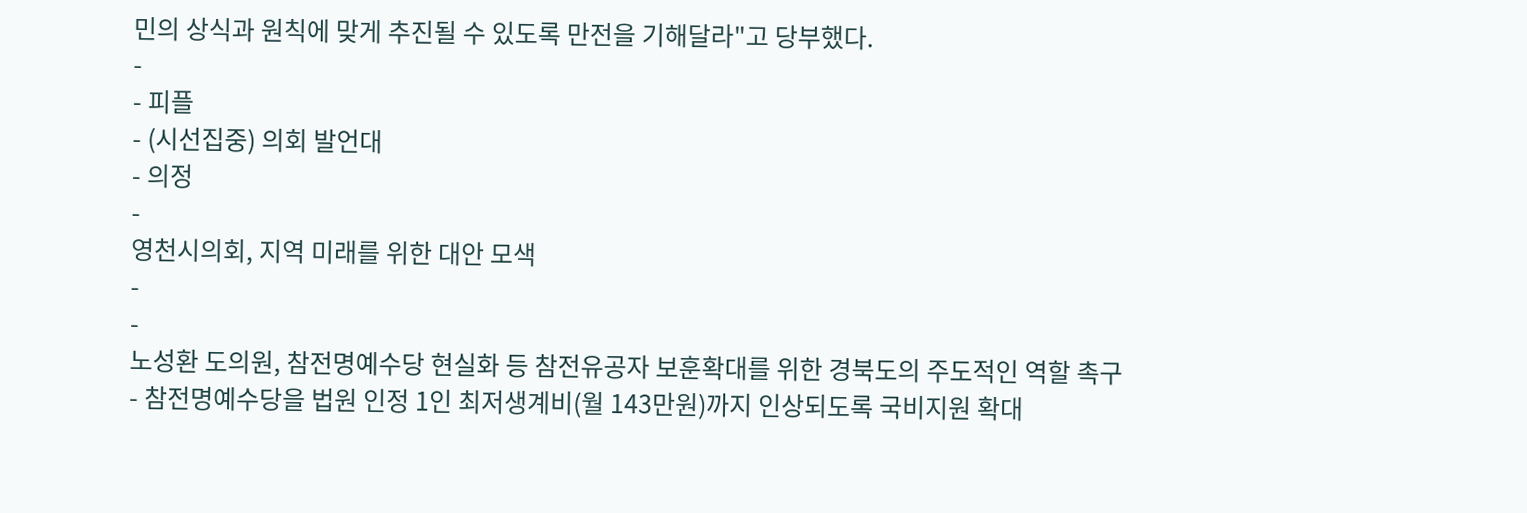민의 상식과 원칙에 맞게 추진될 수 있도록 만전을 기해달라"고 당부했다.
-
- 피플
- (시선집중) 의회 발언대
- 의정
-
영천시의회, 지역 미래를 위한 대안 모색
-
-
노성환 도의원, 참전명예수당 현실화 등 참전유공자 보훈확대를 위한 경북도의 주도적인 역할 촉구
- 참전명예수당을 법원 인정 1인 최저생계비(월 143만원)까지 인상되도록 국비지원 확대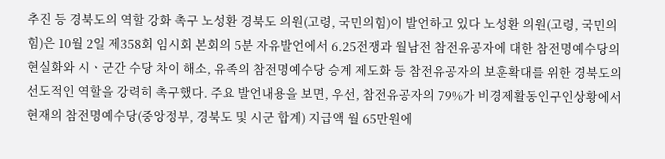추진 등 경북도의 역할 강화 촉구 노성환 경북도 의원(고령, 국민의힘)이 발언하고 있다 노성환 의원(고령, 국민의힘)은 10월 2일 제358회 임시회 본회의 5분 자유발언에서 6.25전쟁과 월남전 참전유공자에 대한 참전명예수당의 현실화와 시ㆍ군간 수당 차이 해소, 유족의 참전명예수당 승계 제도화 등 참전유공자의 보훈확대를 위한 경북도의 선도적인 역할을 강력히 촉구했다. 주요 발언내용을 보면, 우선, 참전유공자의 79%가 비경제활동인구인상황에서 현재의 참전명예수당(중앙정부, 경북도 및 시군 합계) 지급액 월 65만원에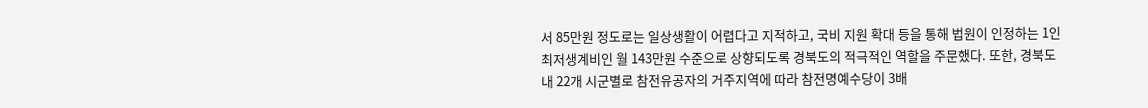서 85만원 정도로는 일상생활이 어렵다고 지적하고, 국비 지원 확대 등을 통해 법원이 인정하는 1인 최저생계비인 월 143만원 수준으로 상향되도록 경북도의 적극적인 역할을 주문했다. 또한, 경북도 내 22개 시군별로 참전유공자의 거주지역에 따라 참전명예수당이 3배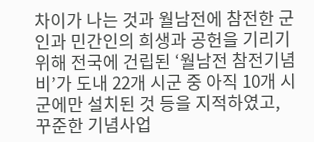차이가 나는 것과 월남전에 참전한 군인과 민간인의 희생과 공헌을 기리기 위해 전국에 건립된 ‘월남전 참전기념비’가 도내 22개 시군 중 아직 10개 시군에만 설치된 것 등을 지적하였고, 꾸준한 기념사업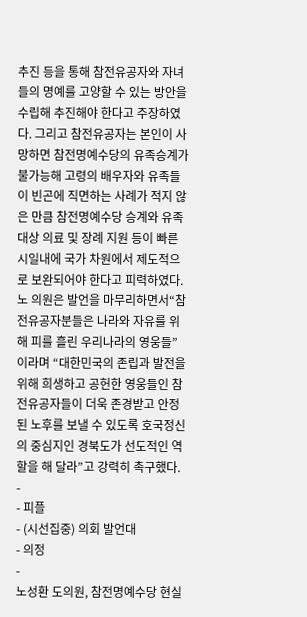추진 등을 통해 참전유공자와 자녀들의 명예를 고양할 수 있는 방안을 수립해 추진해야 한다고 주장하였다. 그리고 참전유공자는 본인이 사망하면 참전명예수당의 유족승계가 불가능해 고령의 배우자와 유족들이 빈곤에 직면하는 사례가 적지 않은 만큼 참전명예수당 승계와 유족 대상 의료 및 장례 지원 등이 빠른 시일내에 국가 차원에서 제도적으로 보완되어야 한다고 피력하였다. 노 의원은 발언을 마무리하면서“참전유공자분들은 나라와 자유를 위해 피를 흘린 우리나라의 영웅들”이라며 “대한민국의 존립과 발전을 위해 희생하고 공헌한 영웅들인 참전유공자들이 더욱 존경받고 안정된 노후를 보낼 수 있도록 호국정신의 중심지인 경북도가 선도적인 역할을 해 달라”고 강력히 촉구했다.
-
- 피플
- (시선집중) 의회 발언대
- 의정
-
노성환 도의원, 참전명예수당 현실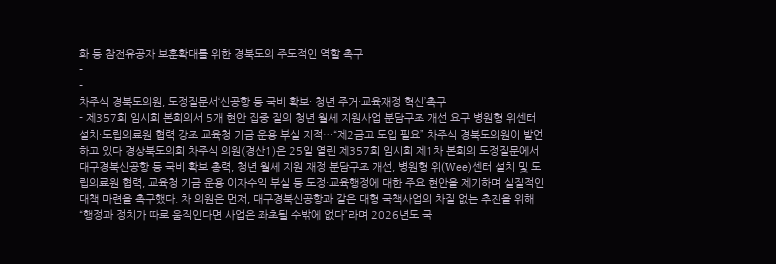화 등 참전유공자 보훈확대를 위한 경북도의 주도적인 역할 촉구
-
-
차주식 경북도의원, 도정질문서‘신공항 등 국비 확보· 청년 주거·교육재정 혁신’촉구
- 제357회 임시회 본회의서 5개 현안 집중 질의 청년 월세 지원사업 분담구조 개선 요구 병원형 위센터 설치·도립의료원 협력 강조 교육청 기금 운용 부실 지적…“제2금고 도입 필요” 차주식 경북도의원이 발언하고 있다 경상북도의회 차주식 의원(경산1)은 25일 열린 제357회 임시회 제1차 본회의 도정질문에서 대구경북신공항 등 국비 확보 총력, 청년 월세 지원 재정 분담구조 개선, 병원형 위(Wee)센터 설치 및 도립의료원 협력, 교육청 기금 운용 이자수익 부실 등 도정·교육행정에 대한 주요 현안을 제기하며 실질적인 대책 마련을 촉구했다. 차 의원은 먼저, 대구경북신공항과 같은 대형 국책사업의 차질 없는 추진을 위해 “행정과 정치가 따로 움직인다면 사업은 좌초될 수밖에 없다”라며 2026년도 국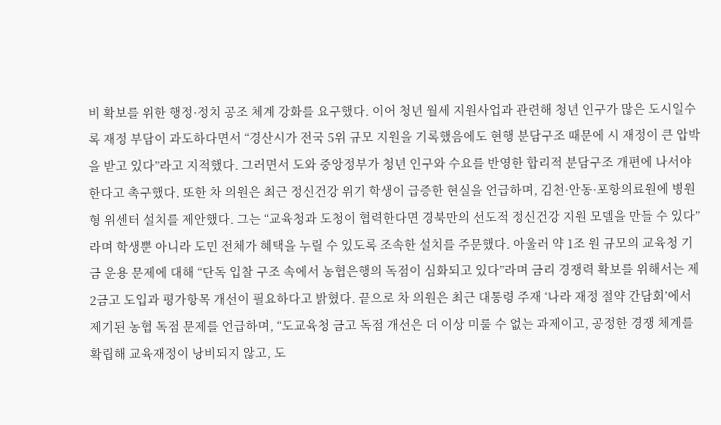비 확보를 위한 행정·정치 공조 체계 강화를 요구했다. 이어 청년 월세 지원사업과 관련해 청년 인구가 많은 도시일수록 재정 부담이 과도하다면서 “경산시가 전국 5위 규모 지원을 기록했음에도 현행 분담구조 때문에 시 재정이 큰 압박을 받고 있다”라고 지적했다. 그러면서 도와 중앙정부가 청년 인구와 수요를 반영한 합리적 분담구조 개편에 나서야 한다고 촉구했다. 또한 차 의원은 최근 정신건강 위기 학생이 급증한 현실을 언급하며, 김천·안동·포항의료원에 병원형 위센터 설치를 제안했다. 그는 “교육청과 도청이 협력한다면 경북만의 선도적 정신건강 지원 모델을 만들 수 있다”라며 학생뿐 아니라 도민 전체가 혜택을 누릴 수 있도록 조속한 설치를 주문했다. 아울러 약 1조 원 규모의 교육청 기금 운용 문제에 대해 “단독 입찰 구조 속에서 농협은행의 독점이 심화되고 있다”라며 금리 경쟁력 확보를 위해서는 제2금고 도입과 평가항목 개선이 필요하다고 밝혔다. 끝으로 차 의원은 최근 대통령 주재 ‘나라 재정 절약 간담회’에서 제기된 농협 독점 문제를 언급하며, “도교육청 금고 독점 개선은 더 이상 미룰 수 없는 과제이고, 공정한 경쟁 체계를 확립해 교육재정이 낭비되지 않고, 도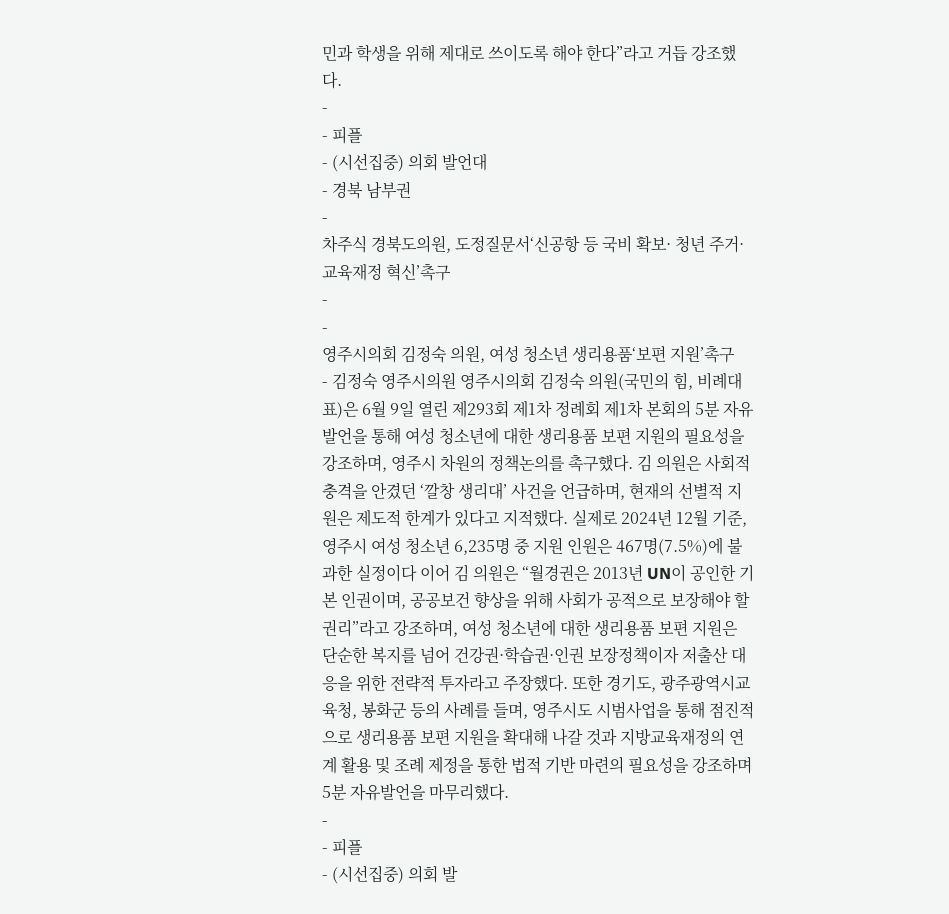민과 학생을 위해 제대로 쓰이도록 해야 한다”라고 거듭 강조했다.
-
- 피플
- (시선집중) 의회 발언대
- 경북 남부권
-
차주식 경북도의원, 도정질문서‘신공항 등 국비 확보· 청년 주거·교육재정 혁신’촉구
-
-
영주시의회 김정숙 의원, 여성 청소년 생리용품‘보편 지원’촉구
- 김정숙 영주시의원 영주시의회 김정숙 의원(국민의 힘, 비례대표)은 6월 9일 열린 제293회 제1차 정례회 제1차 본회의 5분 자유발언을 통해 여성 청소년에 대한 생리용품 보편 지원의 필요성을 강조하며, 영주시 차원의 정책논의를 촉구했다. 김 의원은 사회적 충격을 안겼던 ‘깔창 생리대’ 사건을 언급하며, 현재의 선별적 지원은 제도적 한계가 있다고 지적했다. 실제로 2024년 12월 기준, 영주시 여성 청소년 6,235명 중 지원 인원은 467명(7.5%)에 불과한 실정이다 이어 김 의원은 “월경권은 2013년 UN이 공인한 기본 인권이며, 공공보건 향상을 위해 사회가 공적으로 보장해야 할 권리”라고 강조하며, 여성 청소년에 대한 생리용품 보편 지원은 단순한 복지를 넘어 건강권·학습권·인권 보장정책이자 저출산 대응을 위한 전략적 투자라고 주장했다. 또한 경기도, 광주광역시교육청, 봉화군 등의 사례를 들며, 영주시도 시범사업을 통해 점진적으로 생리용품 보편 지원을 확대해 나갈 것과 지방교육재정의 연계 활용 및 조례 제정을 통한 법적 기반 마련의 필요성을 강조하며 5분 자유발언을 마무리했다.
-
- 피플
- (시선집중) 의회 발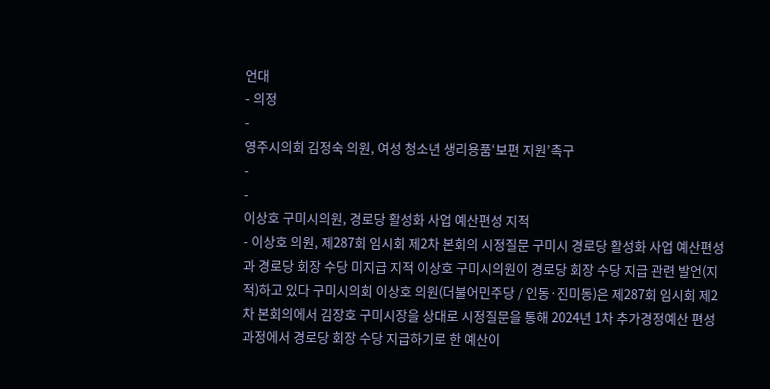언대
- 의정
-
영주시의회 김정숙 의원, 여성 청소년 생리용품‘보편 지원’촉구
-
-
이상호 구미시의원, 경로당 활성화 사업 예산편성 지적
- 이상호 의원, 제287회 임시회 제2차 본회의 시정질문 구미시 경로당 활성화 사업 예산편성과 경로당 회장 수당 미지급 지적 이상호 구미시의원이 경로당 회장 수당 지급 관련 발언(지적)하고 있다 구미시의회 이상호 의원(더불어민주당 / 인동·진미동)은 제287회 임시회 제2차 본회의에서 김장호 구미시장을 상대로 시정질문을 통해 2024년 1차 추가경정예산 편성과정에서 경로당 회장 수당 지급하기로 한 예산이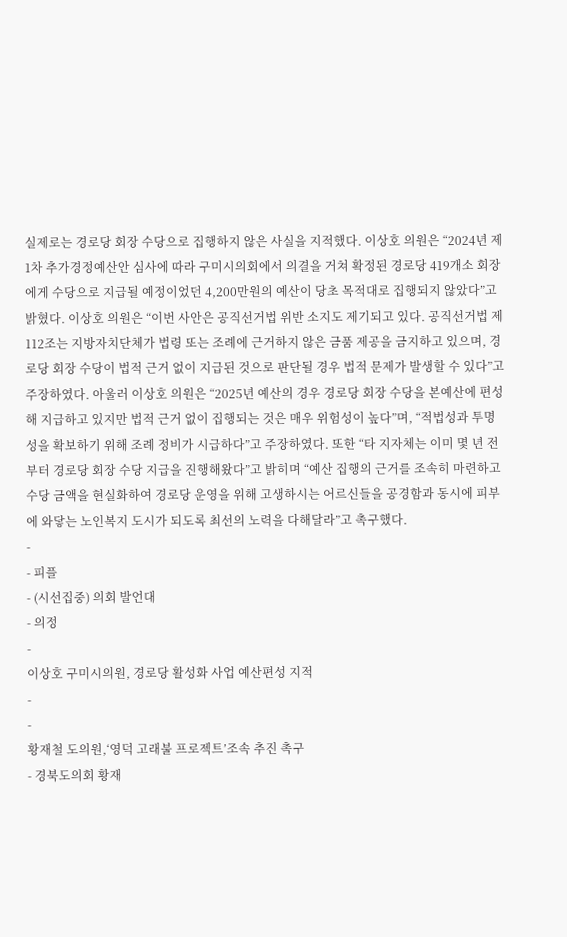실제로는 경로당 회장 수당으로 집행하지 않은 사실을 지적했다. 이상호 의원은 “2024년 제1차 추가경정예산안 심사에 따라 구미시의회에서 의결을 거쳐 확정된 경로당 419개소 회장에게 수당으로 지급될 예정이었던 4,200만원의 예산이 당초 목적대로 집행되지 않았다”고 밝혔다. 이상호 의원은 “이번 사안은 공직선거법 위반 소지도 제기되고 있다. 공직선거법 제112조는 지방자치단체가 법령 또는 조례에 근거하지 않은 금품 제공을 금지하고 있으며, 경로당 회장 수당이 법적 근거 없이 지급된 것으로 판단될 경우 법적 문제가 발생할 수 있다”고 주장하였다. 아울러 이상호 의원은 “2025년 예산의 경우 경로당 회장 수당을 본예산에 편성해 지급하고 있지만 법적 근거 없이 집행되는 것은 매우 위험성이 높다”며, “적법성과 투명성을 확보하기 위해 조례 정비가 시급하다”고 주장하였다. 또한 “타 지자체는 이미 몇 년 전부터 경로당 회장 수당 지급을 진행해왔다”고 밝히며 “예산 집행의 근거를 조속히 마련하고 수당 금액을 현실화하여 경로당 운영을 위해 고생하시는 어르신들을 공경함과 동시에 피부에 와닿는 노인복지 도시가 되도록 최선의 노력을 다해달라”고 촉구했다.
-
- 피플
- (시선집중) 의회 발언대
- 의정
-
이상호 구미시의원, 경로당 활성화 사업 예산편성 지적
-
-
황재철 도의원,‘영덕 고래불 프로젝트’조속 추진 촉구
- 경북도의회 황재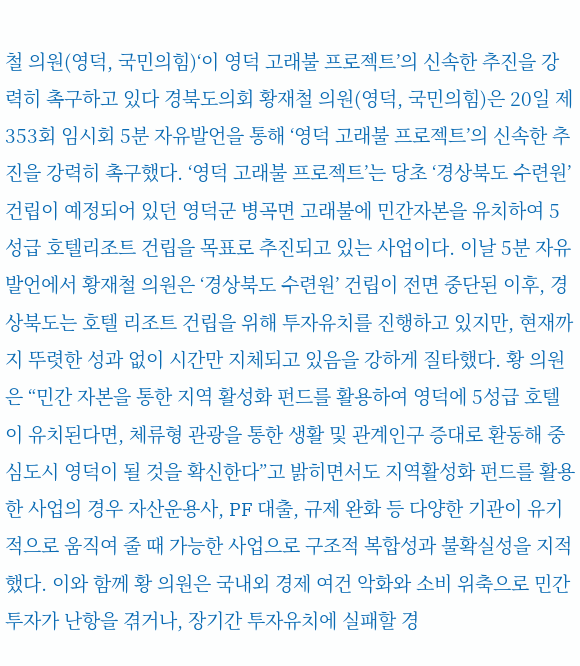철 의원(영덕, 국민의힘)‘이 영덕 고래불 프로젝트’의 신속한 추진을 강력히 촉구하고 있다 경북도의회 황재철 의원(영덕, 국민의힘)은 20일 제353회 임시회 5분 자유발언을 통해 ‘영덕 고래불 프로젝트’의 신속한 추진을 강력히 촉구했다. ‘영덕 고래불 프로젝트’는 당초 ‘경상북도 수련원’ 건립이 예정되어 있던 영덕군 병곡면 고래불에 민간자본을 유치하여 5성급 호텔리조트 건립을 목표로 추진되고 있는 사업이다. 이날 5분 자유발언에서 황재철 의원은 ‘경상북도 수련원’ 건립이 전면 중단된 이후, 경상북도는 호텔 리조트 건립을 위해 투자유치를 진행하고 있지만, 현재까지 뚜렷한 성과 없이 시간만 지체되고 있음을 강하게 질타했다. 황 의원은 “민간 자본을 통한 지역 활성화 펀드를 활용하여 영덕에 5성급 호텔이 유치된다면, 체류형 관광을 통한 생활 및 관계인구 증대로 환동해 중심도시 영덕이 될 것을 확신한다”고 밝히면서도 지역활성화 펀드를 활용한 사업의 경우 자산운용사, PF 대출, 규제 완화 등 다양한 기관이 유기적으로 움직여 줄 때 가능한 사업으로 구조적 복합성과 불확실성을 지적했다. 이와 함께 황 의원은 국내외 경제 여건 악화와 소비 위축으로 민간 투자가 난항을 겪거나, 장기간 투자유치에 실패할 경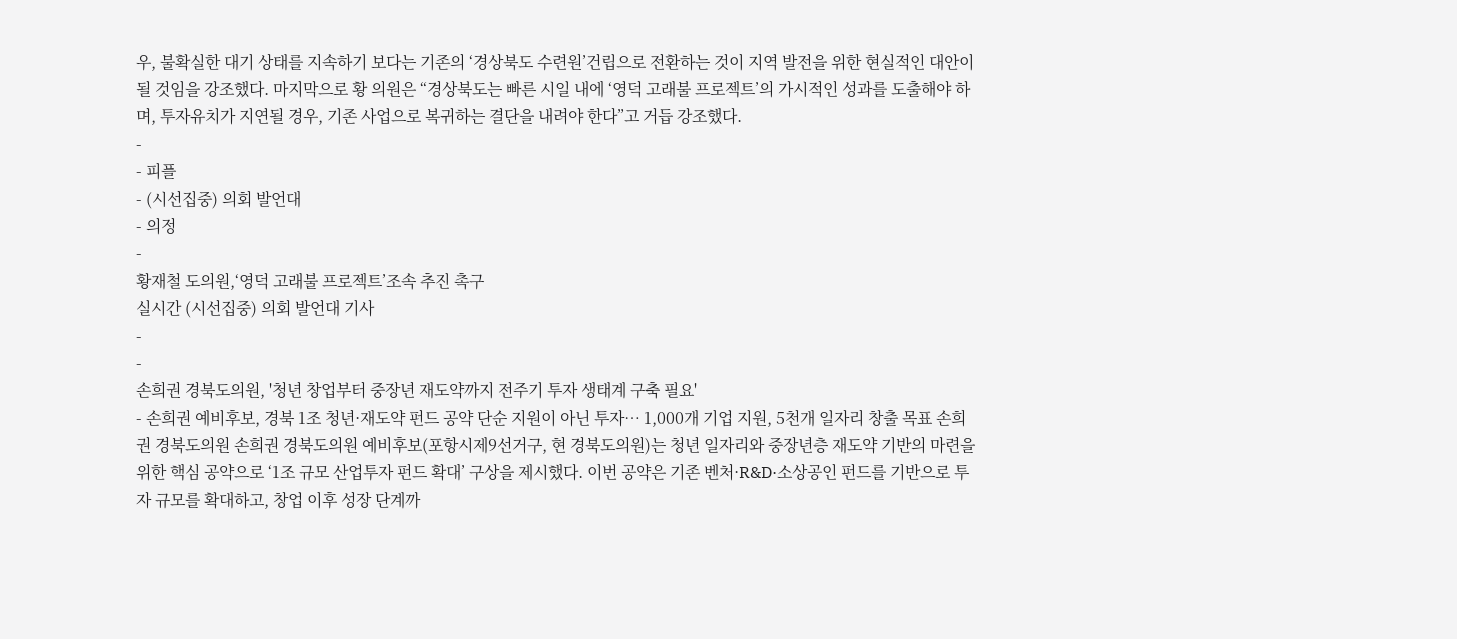우, 불확실한 대기 상태를 지속하기 보다는 기존의 ‘경상북도 수련원’건립으로 전환하는 것이 지역 발전을 위한 현실적인 대안이 될 것임을 강조했다. 마지막으로 황 의원은 “경상북도는 빠른 시일 내에 ‘영덕 고래불 프로젝트’의 가시적인 성과를 도출해야 하며, 투자유치가 지연될 경우, 기존 사업으로 복귀하는 결단을 내려야 한다”고 거듭 강조했다.
-
- 피플
- (시선집중) 의회 발언대
- 의정
-
황재철 도의원,‘영덕 고래불 프로젝트’조속 추진 촉구
실시간 (시선집중) 의회 발언대 기사
-
-
손희권 경북도의원, '청년 창업부터 중장년 재도약까지 전주기 투자 생태계 구축 필요'
- 손희권 예비후보, 경북 1조 청년·재도약 펀드 공약 단순 지원이 아닌 투자… 1,000개 기업 지원, 5천개 일자리 창출 목표 손희권 경북도의원 손희권 경북도의원 예비후보(포항시제9선거구, 현 경북도의원)는 청년 일자리와 중장년층 재도약 기반의 마련을 위한 핵심 공약으로 ‘1조 규모 산업투자 펀드 확대’ 구상을 제시했다. 이번 공약은 기존 벤처·R&D·소상공인 펀드를 기반으로 투자 규모를 확대하고, 창업 이후 성장 단계까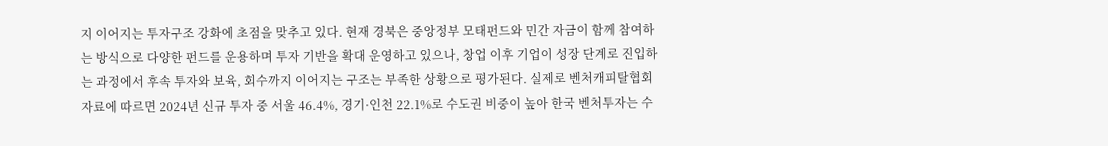지 이어지는 투자구조 강화에 초점을 맞추고 있다. 현재 경북은 중앙정부 모태펀드와 민간 자금이 함께 참여하는 방식으로 다양한 펀드를 운용하며 투자 기반을 확대 운영하고 있으나, 창업 이후 기업이 성장 단계로 진입하는 과정에서 후속 투자와 보육, 회수까지 이어지는 구조는 부족한 상황으로 평가된다. 실제로 벤처캐피탈협회 자료에 따르면 2024년 신규 투자 중 서울 46.4%, 경기·인천 22.1%로 수도권 비중이 높아 한국 벤처투자는 수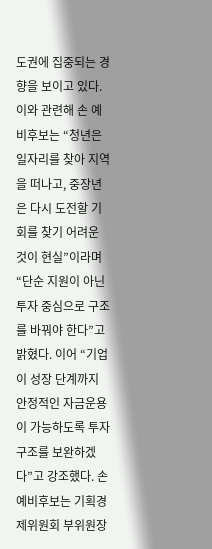도권에 집중되는 경향을 보이고 있다. 이와 관련해 손 예비후보는 “청년은 일자리를 찾아 지역을 떠나고, 중장년은 다시 도전할 기회를 찾기 어려운 것이 현실”이라며 “단순 지원이 아닌 투자 중심으로 구조를 바꿔야 한다”고 밝혔다. 이어 “기업이 성장 단계까지 안정적인 자금운용이 가능하도록 투자 구조를 보완하겠다”고 강조했다. 손 예비후보는 기획경제위원회 부위원장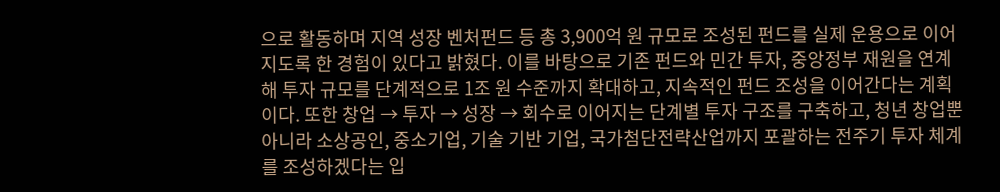으로 활동하며 지역 성장 벤처펀드 등 총 3,900억 원 규모로 조성된 펀드를 실제 운용으로 이어지도록 한 경험이 있다고 밝혔다. 이를 바탕으로 기존 펀드와 민간 투자, 중앙정부 재원을 연계해 투자 규모를 단계적으로 1조 원 수준까지 확대하고, 지속적인 펀드 조성을 이어간다는 계획이다. 또한 창업 → 투자 → 성장 → 회수로 이어지는 단계별 투자 구조를 구축하고, 청년 창업뿐 아니라 소상공인, 중소기업, 기술 기반 기업, 국가첨단전략산업까지 포괄하는 전주기 투자 체계를 조성하겠다는 입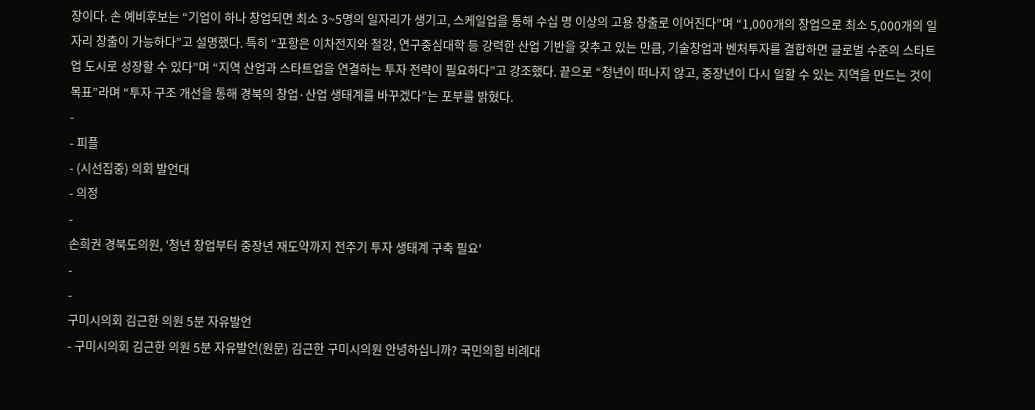장이다. 손 예비후보는 “기업이 하나 창업되면 최소 3~5명의 일자리가 생기고, 스케일업을 통해 수십 명 이상의 고용 창출로 이어진다”며 “1,000개의 창업으로 최소 5,000개의 일자리 창출이 가능하다”고 설명했다. 특히 “포항은 이차전지와 철강, 연구중심대학 등 강력한 산업 기반을 갖추고 있는 만큼, 기술창업과 벤처투자를 결합하면 글로벌 수준의 스타트업 도시로 성장할 수 있다”며 “지역 산업과 스타트업을 연결하는 투자 전략이 필요하다”고 강조했다. 끝으로 “청년이 떠나지 않고, 중장년이 다시 일할 수 있는 지역을 만드는 것이 목표”라며 “투자 구조 개선을 통해 경북의 창업·산업 생태계를 바꾸겠다”는 포부를 밝혔다.
-
- 피플
- (시선집중) 의회 발언대
- 의정
-
손희권 경북도의원, '청년 창업부터 중장년 재도약까지 전주기 투자 생태계 구축 필요'
-
-
구미시의회 김근한 의원 5분 자유발언
- 구미시의회 김근한 의원 5분 자유발언(원문) 김근한 구미시의원 안녕하십니까? 국민의힘 비례대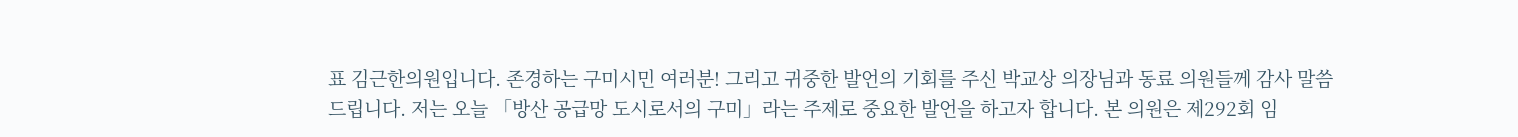표 김근한의원입니다. 존경하는 구미시민 여러분! 그리고 귀중한 발언의 기회를 주신 박교상 의장님과 동료 의원들께 감사 말씀드립니다. 저는 오늘 「방산 공급망 도시로서의 구미」라는 주제로 중요한 발언을 하고자 합니다. 본 의원은 제292회 임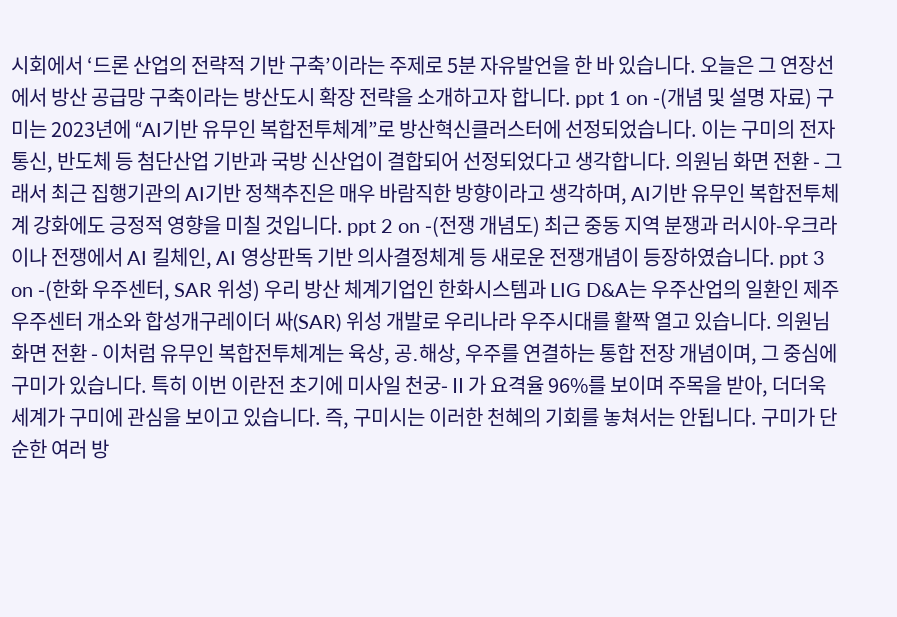시회에서 ‘드론 산업의 전략적 기반 구축’이라는 주제로 5분 자유발언을 한 바 있습니다. 오늘은 그 연장선에서 방산 공급망 구축이라는 방산도시 확장 전략을 소개하고자 합니다. ppt 1 on -(개념 및 설명 자료) 구미는 2023년에 “AI기반 유무인 복합전투체계”로 방산혁신클러스터에 선정되었습니다. 이는 구미의 전자통신, 반도체 등 첨단산업 기반과 국방 신산업이 결합되어 선정되었다고 생각합니다. 의원님 화면 전환 - 그래서 최근 집행기관의 AI기반 정책추진은 매우 바람직한 방향이라고 생각하며, AI기반 유무인 복합전투체계 강화에도 긍정적 영향을 미칠 것입니다. ppt 2 on -(전쟁 개념도) 최근 중동 지역 분쟁과 러시아-우크라이나 전쟁에서 AI 킬체인, AI 영상판독 기반 의사결정체계 등 새로운 전쟁개념이 등장하였습니다. ppt 3 on -(한화 우주센터, SAR 위성) 우리 방산 체계기업인 한화시스템과 LIG D&A는 우주산업의 일환인 제주 우주센터 개소와 합성개구레이더 싸(SAR) 위성 개발로 우리나라 우주시대를 활짝 열고 있습니다. 의원님 화면 전환 - 이처럼 유무인 복합전투체계는 육상, 공․해상, 우주를 연결하는 통합 전장 개념이며, 그 중심에 구미가 있습니다. 특히 이번 이란전 초기에 미사일 천궁-Ⅱ가 요격율 96%를 보이며 주목을 받아, 더더욱 세계가 구미에 관심을 보이고 있습니다. 즉, 구미시는 이러한 천혜의 기회를 놓쳐서는 안됩니다. 구미가 단순한 여러 방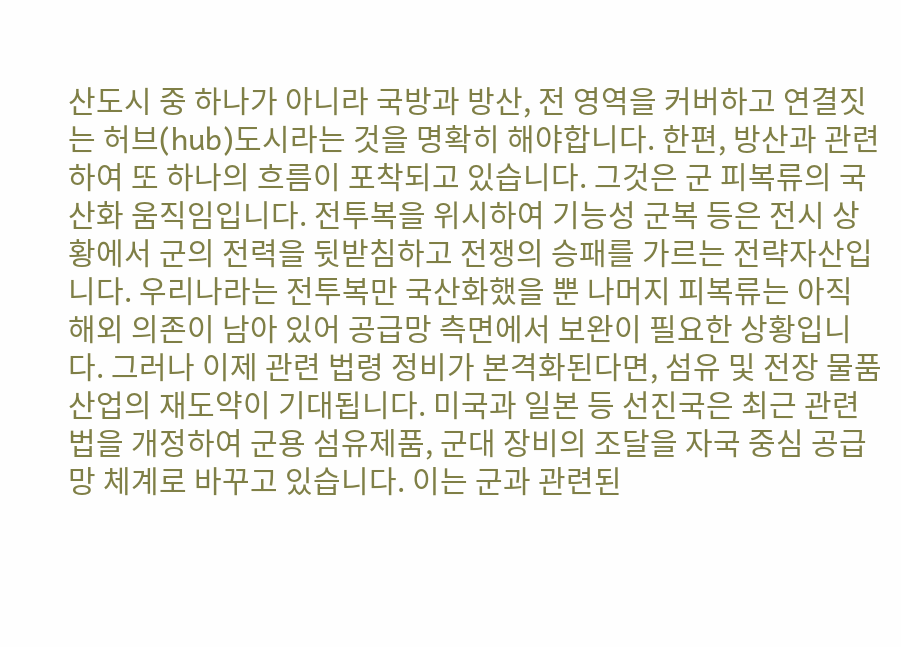산도시 중 하나가 아니라 국방과 방산, 전 영역을 커버하고 연결짓는 허브(hub)도시라는 것을 명확히 해야합니다. 한편, 방산과 관련하여 또 하나의 흐름이 포착되고 있습니다. 그것은 군 피복류의 국산화 움직임입니다. 전투복을 위시하여 기능성 군복 등은 전시 상황에서 군의 전력을 뒷받침하고 전쟁의 승패를 가르는 전략자산입니다. 우리나라는 전투복만 국산화했을 뿐 나머지 피복류는 아직 해외 의존이 남아 있어 공급망 측면에서 보완이 필요한 상황입니다. 그러나 이제 관련 법령 정비가 본격화된다면, 섬유 및 전장 물품산업의 재도약이 기대됩니다. 미국과 일본 등 선진국은 최근 관련 법을 개정하여 군용 섬유제품, 군대 장비의 조달을 자국 중심 공급망 체계로 바꾸고 있습니다. 이는 군과 관련된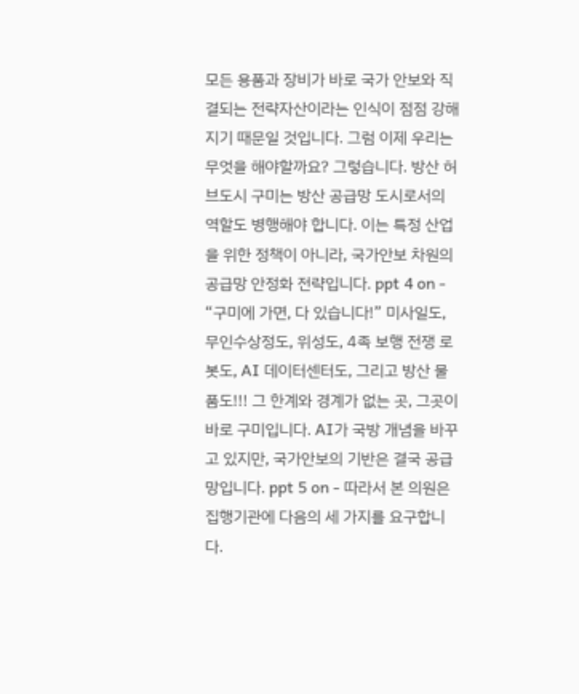모든 용품과 장비가 바로 국가 안보와 직결되는 전략자산이라는 인식이 점점 강해지기 때문일 것입니다. 그럼 이제 우리는 무엇을 해야할까요? 그렇습니다. 방산 허브도시 구미는 방산 공급망 도시로서의 역할도 병행해야 합니다. 이는 특정 산업을 위한 정책이 아니라, 국가안보 차원의 공급망 안정화 전략입니다. ppt 4 on - “구미에 가면, 다 있습니다!” 미사일도, 무인수상정도, 위성도, 4족 보행 전쟁 로봇도, AI 데이터센터도, 그리고 방산 물품도!!! 그 한계와 경계가 없는 곳, 그곳이 바로 구미입니다. AI가 국방 개념을 바꾸고 있지만, 국가안보의 기반은 결국 공급망입니다. ppt 5 on - 따라서 본 의원은 집행기관에 다음의 세 가지를 요구합니다.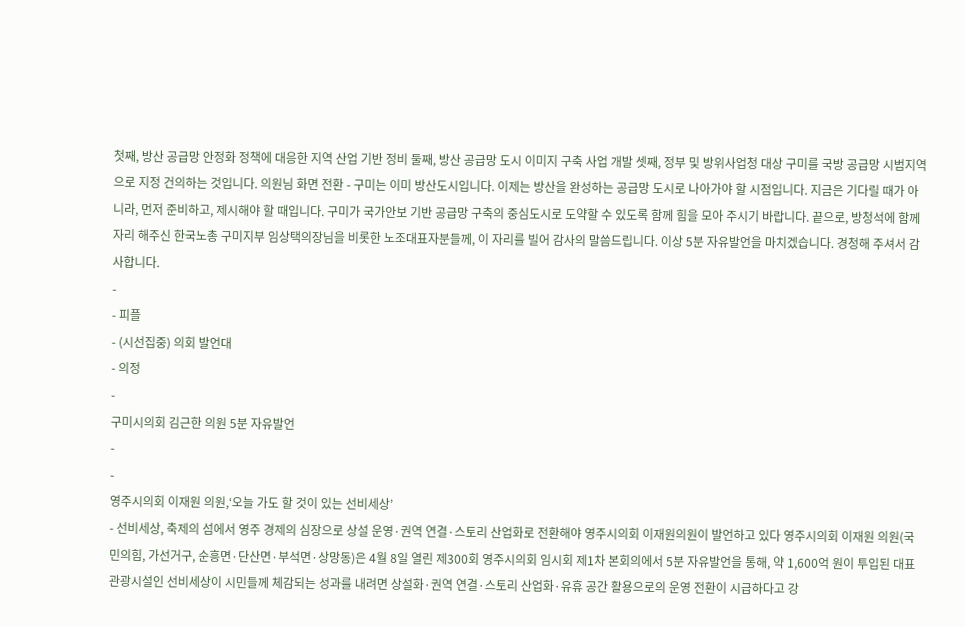첫째, 방산 공급망 안정화 정책에 대응한 지역 산업 기반 정비 둘째, 방산 공급망 도시 이미지 구축 사업 개발 셋째, 정부 및 방위사업청 대상 구미를 국방 공급망 시범지역으로 지정 건의하는 것입니다. 의원님 화면 전환 - 구미는 이미 방산도시입니다. 이제는 방산을 완성하는 공급망 도시로 나아가야 할 시점입니다. 지금은 기다릴 때가 아니라, 먼저 준비하고, 제시해야 할 때입니다. 구미가 국가안보 기반 공급망 구축의 중심도시로 도약할 수 있도록 함께 힘을 모아 주시기 바랍니다. 끝으로, 방청석에 함께 자리 해주신 한국노총 구미지부 임상택의장님을 비롯한 노조대표자분들께, 이 자리를 빌어 감사의 말씀드립니다. 이상 5분 자유발언을 마치겠습니다. 경청해 주셔서 감사합니다.
-
- 피플
- (시선집중) 의회 발언대
- 의정
-
구미시의회 김근한 의원 5분 자유발언
-
-
영주시의회 이재원 의원,‘오늘 가도 할 것이 있는 선비세상’
- 선비세상, 축제의 섬에서 영주 경제의 심장으로 상설 운영·권역 연결·스토리 산업화로 전환해야 영주시의회 이재원의원이 발언하고 있다 영주시의회 이재원 의원(국민의힘, 가선거구, 순흥면·단산면·부석면·상망동)은 4월 8일 열린 제300회 영주시의회 임시회 제1차 본회의에서 5분 자유발언을 통해, 약 1,600억 원이 투입된 대표 관광시설인 선비세상이 시민들께 체감되는 성과를 내려면 상설화·권역 연결·스토리 산업화·유휴 공간 활용으로의 운영 전환이 시급하다고 강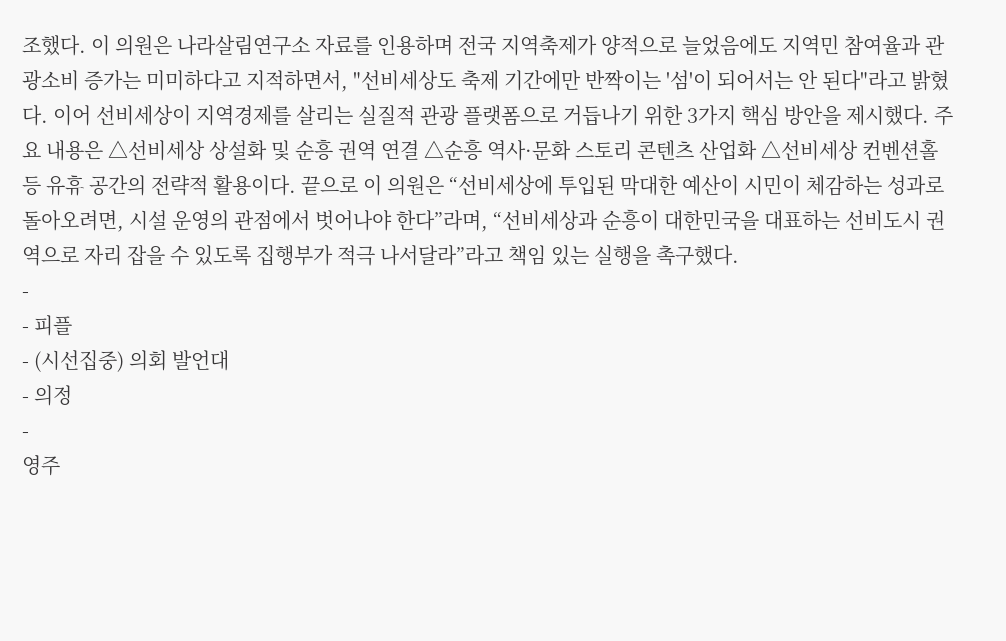조했다. 이 의원은 나라살림연구소 자료를 인용하며 전국 지역축제가 양적으로 늘었음에도 지역민 참여율과 관광소비 증가는 미미하다고 지적하면서, "선비세상도 축제 기간에만 반짝이는 '섬'이 되어서는 안 된다"라고 밝혔다. 이어 선비세상이 지역경제를 살리는 실질적 관광 플랫폼으로 거듭나기 위한 3가지 핵심 방안을 제시했다. 주요 내용은 △선비세상 상설화 및 순흥 권역 연결 △순흥 역사·문화 스토리 콘텐츠 산업화 △선비세상 컨벤션홀 등 유휴 공간의 전략적 활용이다. 끝으로 이 의원은 “선비세상에 투입된 막대한 예산이 시민이 체감하는 성과로 돌아오려면, 시설 운영의 관점에서 벗어나야 한다”라며, “선비세상과 순흥이 대한민국을 대표하는 선비도시 권역으로 자리 잡을 수 있도록 집행부가 적극 나서달라”라고 책임 있는 실행을 촉구했다.
-
- 피플
- (시선집중) 의회 발언대
- 의정
-
영주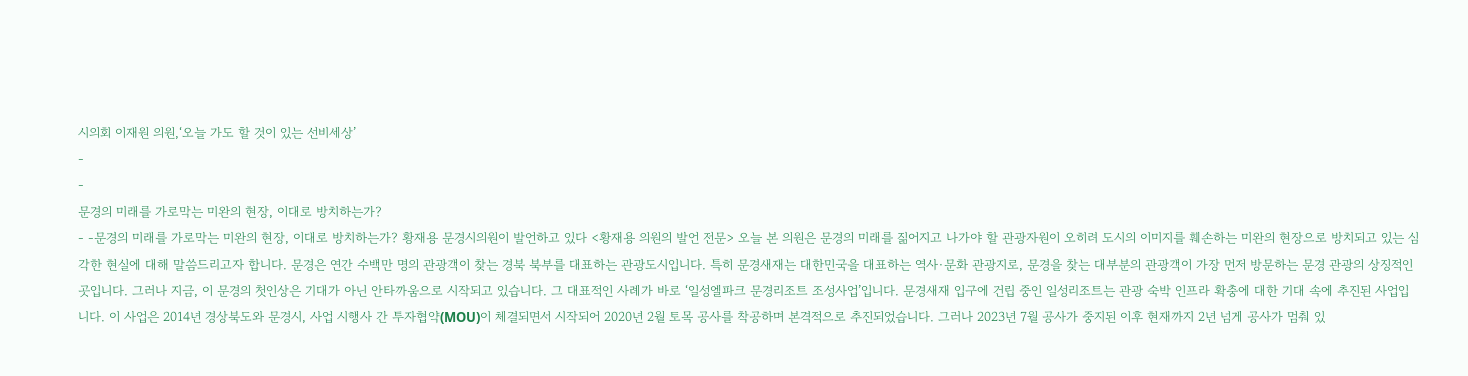시의회 이재원 의원,‘오늘 가도 할 것이 있는 선비세상’
-
-
문경의 미래를 가로막는 미완의 현장, 이대로 방치하는가?
- -문경의 미래를 가로막는 미완의 현장, 이대로 방치하는가? 황재용 문경시의원이 발언하고 있다 <황재용 의원의 발언 전문> 오늘 본 의원은 문경의 미래를 짊어지고 나가야 할 관광자원이 오히려 도시의 이미지를 훼손하는 미완의 현장으로 방치되고 있는 심각한 현실에 대해 말씀드리고자 합니다. 문경은 연간 수백만 명의 관광객이 찾는 경북 북부를 대표하는 관광도시입니다. 특히 문경새재는 대한민국을 대표하는 역사·문화 관광지로, 문경을 찾는 대부분의 관광객이 가장 먼저 방문하는 문경 관광의 상징적인 곳입니다. 그러나 지금, 이 문경의 첫인상은 기대가 아닌 안타까움으로 시작되고 있습니다. 그 대표적인 사례가 바로 ‘일성엘파크 문경리조트 조성사업’입니다. 문경새재 입구에 건립 중인 일성리조트는 관광 숙박 인프라 확충에 대한 기대 속에 추진된 사업입니다. 이 사업은 2014년 경상북도와 문경시, 사업 시행사 간 투자협약(MOU)이 체결되면서 시작되어 2020년 2월 토목 공사를 착공하며 본격적으로 추진되었습니다. 그러나 2023년 7월 공사가 중지된 이후 현재까지 2년 넘게 공사가 멈춰 있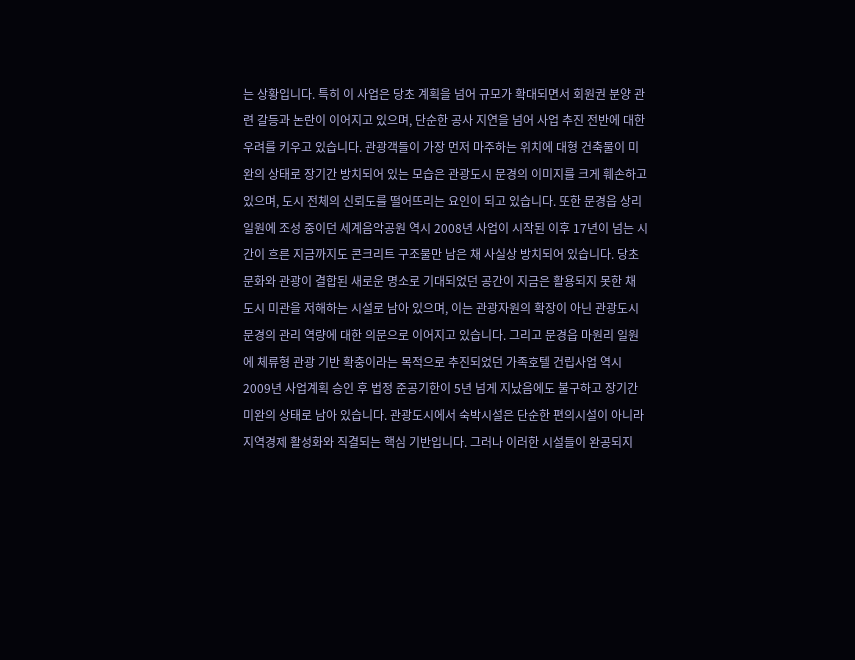는 상황입니다. 특히 이 사업은 당초 계획을 넘어 규모가 확대되면서 회원권 분양 관련 갈등과 논란이 이어지고 있으며, 단순한 공사 지연을 넘어 사업 추진 전반에 대한 우려를 키우고 있습니다. 관광객들이 가장 먼저 마주하는 위치에 대형 건축물이 미완의 상태로 장기간 방치되어 있는 모습은 관광도시 문경의 이미지를 크게 훼손하고 있으며, 도시 전체의 신뢰도를 떨어뜨리는 요인이 되고 있습니다. 또한 문경읍 상리 일원에 조성 중이던 세계음악공원 역시 2008년 사업이 시작된 이후 17년이 넘는 시간이 흐른 지금까지도 콘크리트 구조물만 남은 채 사실상 방치되어 있습니다. 당초 문화와 관광이 결합된 새로운 명소로 기대되었던 공간이 지금은 활용되지 못한 채 도시 미관을 저해하는 시설로 남아 있으며, 이는 관광자원의 확장이 아닌 관광도시 문경의 관리 역량에 대한 의문으로 이어지고 있습니다. 그리고 문경읍 마원리 일원에 체류형 관광 기반 확충이라는 목적으로 추진되었던 가족호텔 건립사업 역시 2009년 사업계획 승인 후 법정 준공기한이 5년 넘게 지났음에도 불구하고 장기간 미완의 상태로 남아 있습니다. 관광도시에서 숙박시설은 단순한 편의시설이 아니라 지역경제 활성화와 직결되는 핵심 기반입니다. 그러나 이러한 시설들이 완공되지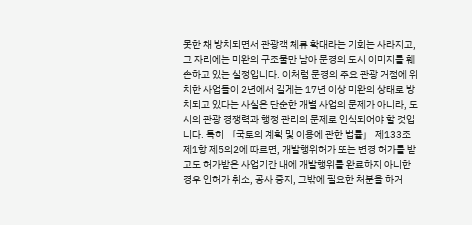못한 채 방치되면서 관광객 체류 확대라는 기회는 사라지고, 그 자리에는 미완의 구조물만 남아 문경의 도시 이미지를 훼손하고 있는 실정입니다. 이처럼 문경의 주요 관광 거점에 위치한 사업들이 2년에서 길게는 17년 이상 미완의 상태로 방치되고 있다는 사실은 단순한 개별 사업의 문제가 아니라, 도시의 관광 경쟁력과 행정 관리의 문제로 인식되어야 할 것입니다. 특히 「국토의 계획 및 이용에 관한 법률」 제133조 제1항 제5의2에 따르면, 개발행위허가 또는 변경 허가를 받고도 허가받은 사업기간 내에 개발행위를 완료하지 아니한 경우 인허가 취소, 공사 중지, 그밖에 필요한 처분을 하거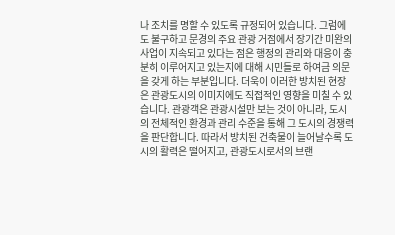나 조치를 명할 수 있도록 규정되어 있습니다. 그럼에도 불구하고 문경의 주요 관광 거점에서 장기간 미완의 사업이 지속되고 있다는 점은 행정의 관리와 대응이 충분히 이루어지고 있는지에 대해 시민들로 하여금 의문을 갖게 하는 부분입니다. 더욱이 이러한 방치된 현장은 관광도시의 이미지에도 직접적인 영향을 미칠 수 있습니다. 관광객은 관광시설만 보는 것이 아니라, 도시의 전체적인 환경과 관리 수준을 통해 그 도시의 경쟁력을 판단합니다. 따라서 방치된 건축물이 늘어날수록 도시의 활력은 떨어지고, 관광도시로서의 브랜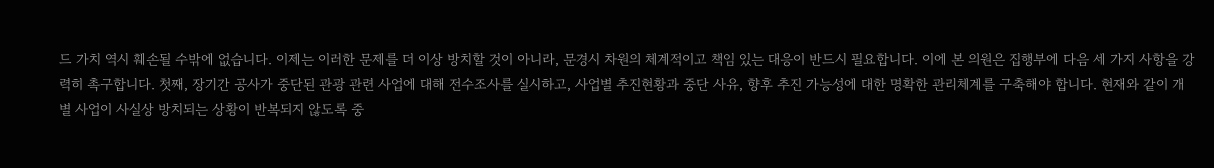드 가치 역시 훼손될 수밖에 없습니다. 이제는 이러한 문제를 더 이상 방치할 것이 아니라, 문경시 차원의 체계적이고 책임 있는 대응이 반드시 필요합니다. 이에 본 의원은 집행부에 다음 세 가지 사항을 강력히 촉구합니다. 첫째, 장기간 공사가 중단된 관광 관련 사업에 대해 전수조사를 실시하고, 사업별 추진현황과 중단 사유, 향후 추진 가능성에 대한 명확한 관리체계를 구축해야 합니다. 현재와 같이 개별 사업이 사실상 방치되는 상황이 반복되지 않도록 중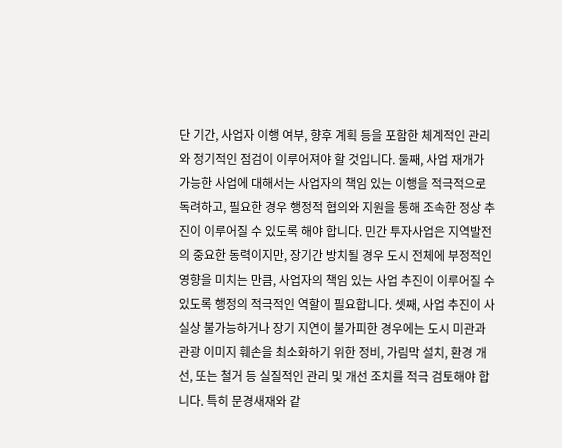단 기간, 사업자 이행 여부, 향후 계획 등을 포함한 체계적인 관리와 정기적인 점검이 이루어져야 할 것입니다. 둘째, 사업 재개가 가능한 사업에 대해서는 사업자의 책임 있는 이행을 적극적으로 독려하고, 필요한 경우 행정적 협의와 지원을 통해 조속한 정상 추진이 이루어질 수 있도록 해야 합니다. 민간 투자사업은 지역발전의 중요한 동력이지만, 장기간 방치될 경우 도시 전체에 부정적인 영향을 미치는 만큼, 사업자의 책임 있는 사업 추진이 이루어질 수 있도록 행정의 적극적인 역할이 필요합니다. 셋째, 사업 추진이 사실상 불가능하거나 장기 지연이 불가피한 경우에는 도시 미관과 관광 이미지 훼손을 최소화하기 위한 정비, 가림막 설치, 환경 개선, 또는 철거 등 실질적인 관리 및 개선 조치를 적극 검토해야 합니다. 특히 문경새재와 같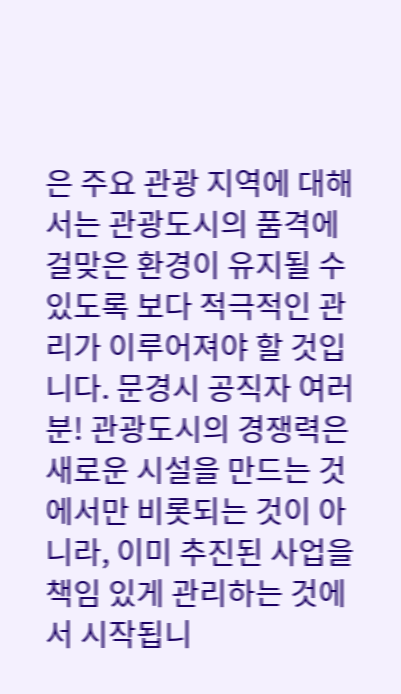은 주요 관광 지역에 대해서는 관광도시의 품격에 걸맞은 환경이 유지될 수 있도록 보다 적극적인 관리가 이루어져야 할 것입니다. 문경시 공직자 여러분! 관광도시의 경쟁력은 새로운 시설을 만드는 것에서만 비롯되는 것이 아니라, 이미 추진된 사업을 책임 있게 관리하는 것에서 시작됩니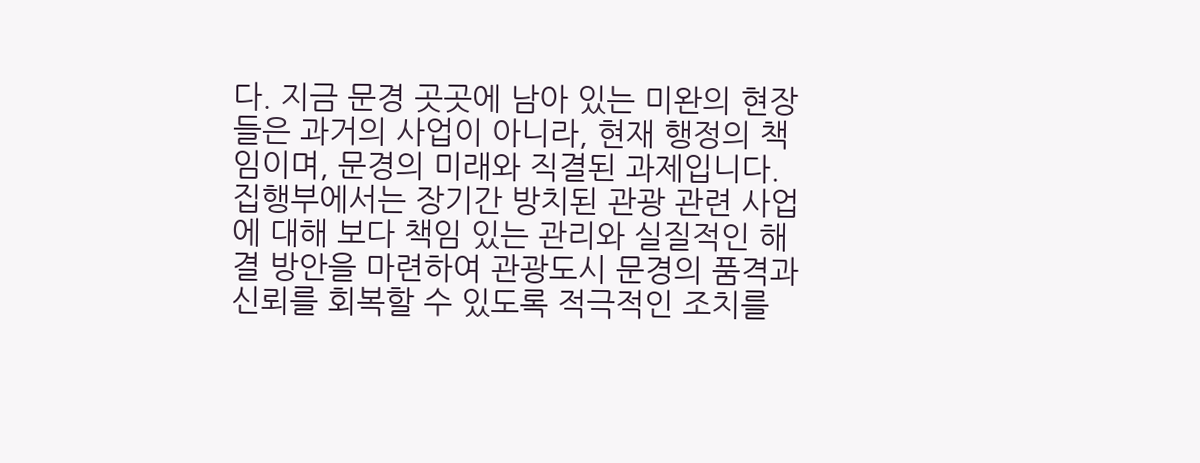다. 지금 문경 곳곳에 남아 있는 미완의 현장들은 과거의 사업이 아니라, 현재 행정의 책임이며, 문경의 미래와 직결된 과제입니다. 집행부에서는 장기간 방치된 관광 관련 사업에 대해 보다 책임 있는 관리와 실질적인 해결 방안을 마련하여 관광도시 문경의 품격과 신뢰를 회복할 수 있도록 적극적인 조치를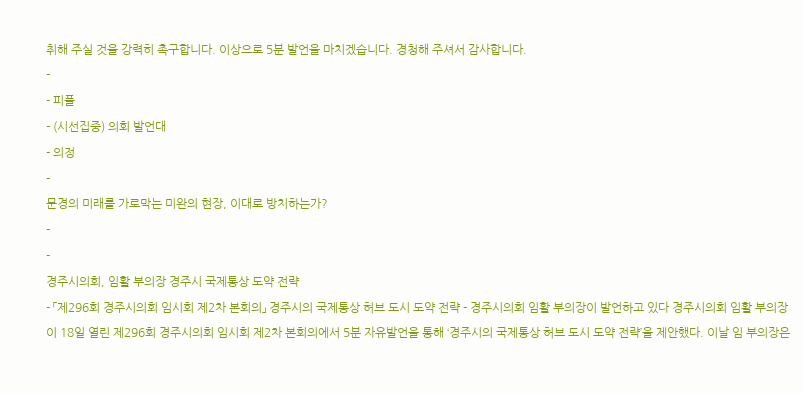취해 주실 것을 강력히 촉구합니다. 이상으로 5분 발언을 마치겠습니다. 경청해 주셔서 감사합니다.
-
- 피플
- (시선집중) 의회 발언대
- 의정
-
문경의 미래를 가로막는 미완의 현장, 이대로 방치하는가?
-
-
경주시의회, 임활 부의장 경주시 국제통상 도약 전략
- 「제296회 경주시의회 임시회 제2차 본회의」 경주시의 국제통상 허브 도시 도약 전략 - 경주시의회 임활 부의장이 발언하고 있다 경주시의회 임활 부의장이 18일 열린 제296회 경주시의회 임시회 제2차 본회의에서 5분 자유발언을 통해 ‘경주시의 국제통상 허브 도시 도약 전략’을 제안했다. 이날 임 부의장은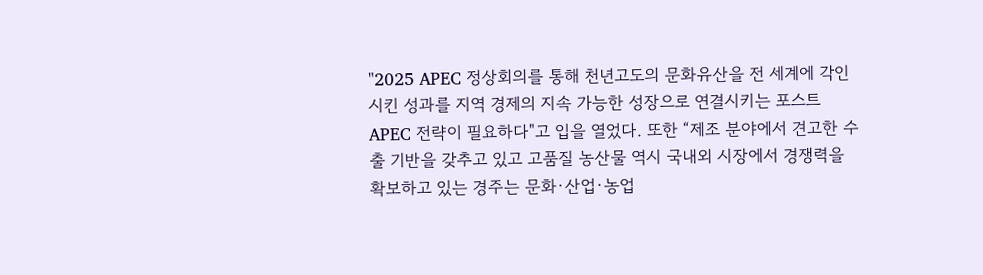"2025 APEC 정상회의를 통해 천년고도의 문화유산을 전 세계에 각인시킨 성과를 지역 경제의 지속 가능한 성장으로 연결시키는 포스트 APEC 전략이 필요하다"고 입을 열었다. 또한 “제조 분야에서 견고한 수출 기반을 갖추고 있고 고품질 농산물 역시 국내외 시장에서 경쟁력을 확보하고 있는 경주는 문화·산업·농업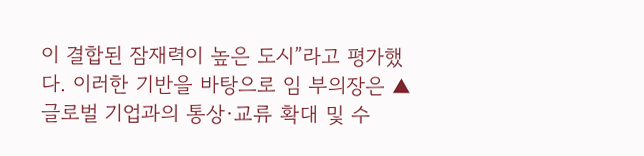이 결합된 잠재력이 높은 도시”라고 평가했다. 이러한 기반을 바탕으로 임 부의장은 ▲글로벌 기업과의 통상·교류 확대 및 수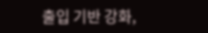출입 기반 강화,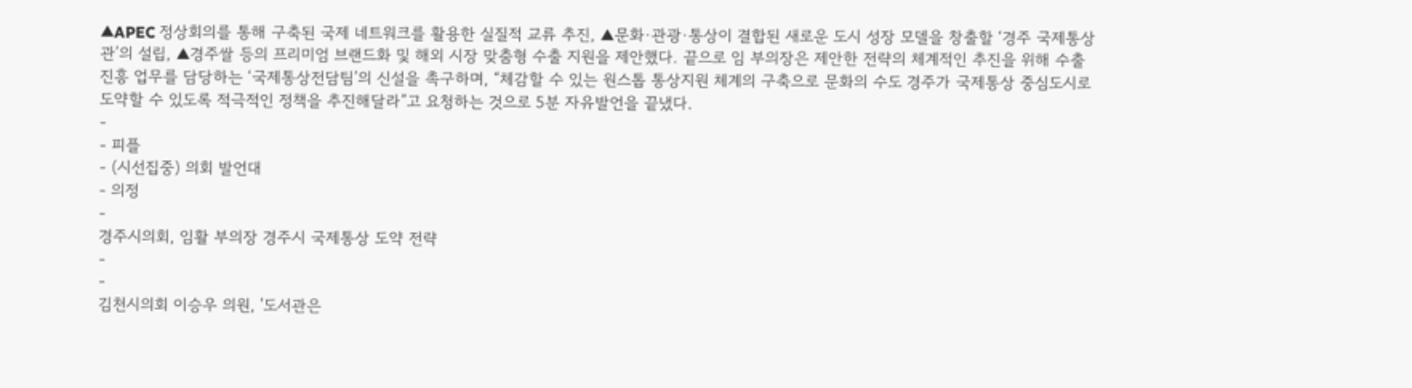▲APEC 정상회의를 통해 구축된 국제 네트워크를 활용한 실질적 교류 추진, ▲문화·관광·통상이 결합된 새로운 도시 성장 모델을 창출할 ‘경주 국제통상관’의 설립, ▲경주쌀 등의 프리미엄 브랜드화 및 해외 시장 맞춤형 수출 지원을 제안했다. 끝으로 임 부의장은 제안한 전략의 체계적인 추진을 위해 수출 진흥 업무를 담당하는 ‘국제통상전담팀’의 신설을 촉구하며, “체감할 수 있는 원스톱 통상지원 체계의 구축으로 문화의 수도 경주가 국제통상 중심도시로 도약할 수 있도록 적극적인 정책을 추진해달라”고 요청하는 것으로 5분 자유발언을 끝냈다.
-
- 피플
- (시선집중) 의회 발언대
- 의정
-
경주시의회, 임활 부의장 경주시 국제통상 도약 전략
-
-
김천시의회 이승우 의원, '도서관은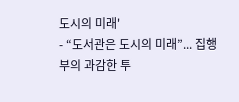도시의 미래'
- “도서관은 도시의 미래”... 집행부의 과감한 투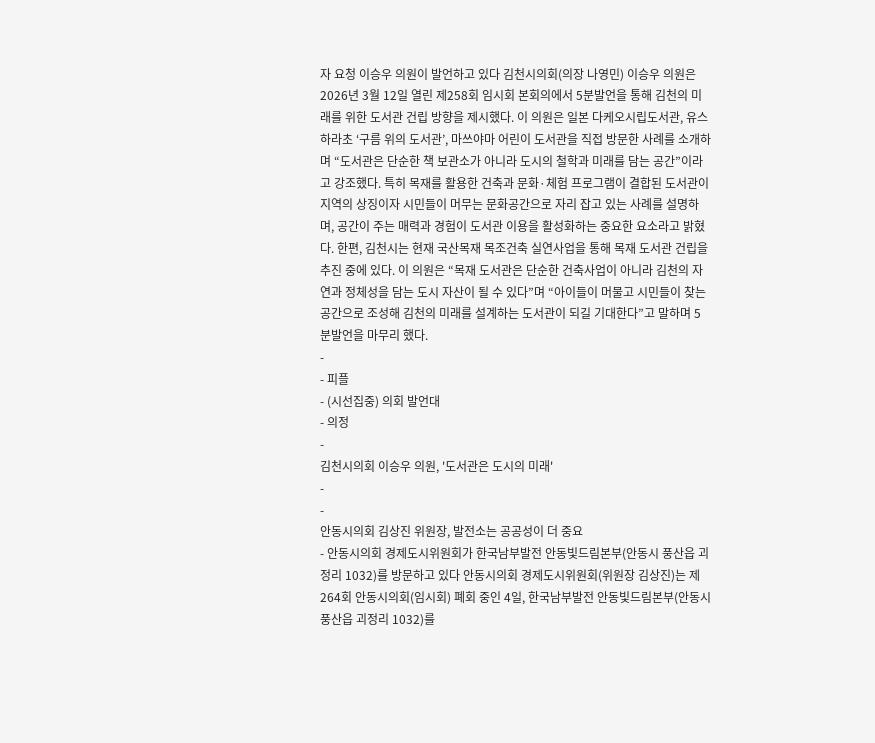자 요청 이승우 의원이 발언하고 있다 김천시의회(의장 나영민) 이승우 의원은 2026년 3월 12일 열린 제258회 임시회 본회의에서 5분발언을 통해 김천의 미래를 위한 도서관 건립 방향을 제시했다. 이 의원은 일본 다케오시립도서관, 유스하라초 ‘구름 위의 도서관’, 마쓰야마 어린이 도서관을 직접 방문한 사례를 소개하며 “도서관은 단순한 책 보관소가 아니라 도시의 철학과 미래를 담는 공간”이라고 강조했다. 특히 목재를 활용한 건축과 문화·체험 프로그램이 결합된 도서관이 지역의 상징이자 시민들이 머무는 문화공간으로 자리 잡고 있는 사례를 설명하며, 공간이 주는 매력과 경험이 도서관 이용을 활성화하는 중요한 요소라고 밝혔다. 한편, 김천시는 현재 국산목재 목조건축 실연사업을 통해 목재 도서관 건립을 추진 중에 있다. 이 의원은 “목재 도서관은 단순한 건축사업이 아니라 김천의 자연과 정체성을 담는 도시 자산이 될 수 있다”며 “아이들이 머물고 시민들이 찾는 공간으로 조성해 김천의 미래를 설계하는 도서관이 되길 기대한다”고 말하며 5분발언을 마무리 했다.
-
- 피플
- (시선집중) 의회 발언대
- 의정
-
김천시의회 이승우 의원, '도서관은 도시의 미래'
-
-
안동시의회 김상진 위원장, 발전소는 공공성이 더 중요
- 안동시의회 경제도시위원회가 한국남부발전 안동빛드림본부(안동시 풍산읍 괴정리 1032)를 방문하고 있다 안동시의회 경제도시위원회(위원장 김상진)는 제264회 안동시의회(임시회) 폐회 중인 4일, 한국남부발전 안동빛드림본부(안동시 풍산읍 괴정리 1032)를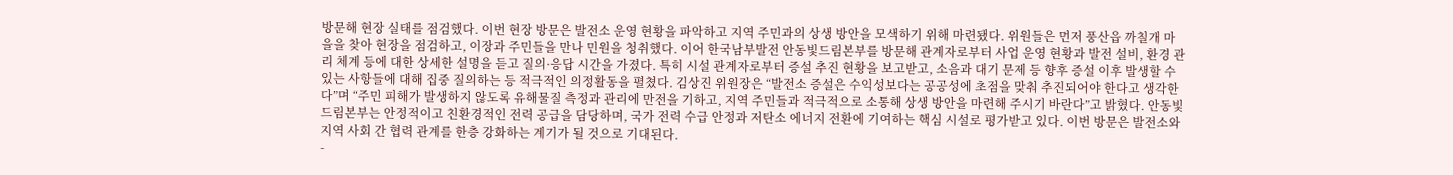방문해 현장 실태를 점검했다. 이번 현장 방문은 발전소 운영 현황을 파악하고 지역 주민과의 상생 방안을 모색하기 위해 마련됐다. 위원들은 먼저 풍산읍 까칠개 마을을 찾아 현장을 점검하고, 이장과 주민들을 만나 민원을 청취했다. 이어 한국남부발전 안동빛드림본부를 방문해 관계자로부터 사업 운영 현황과 발전 설비, 환경 관리 체계 등에 대한 상세한 설명을 듣고 질의·응답 시간을 가졌다. 특히 시설 관계자로부터 증설 추진 현황을 보고받고, 소음과 대기 문제 등 향후 증설 이후 발생할 수 있는 사항들에 대해 집중 질의하는 등 적극적인 의정활동을 펼쳤다. 김상진 위원장은 “발전소 증설은 수익성보다는 공공성에 초점을 맞춰 추진되어야 한다고 생각한다”며 “주민 피해가 발생하지 않도록 유해물질 측정과 관리에 만전을 기하고, 지역 주민들과 적극적으로 소통해 상생 방안을 마련해 주시기 바란다”고 밝혔다. 안동빛드림본부는 안정적이고 친환경적인 전력 공급을 담당하며, 국가 전력 수급 안정과 저탄소 에너지 전환에 기여하는 핵심 시설로 평가받고 있다. 이번 방문은 발전소와 지역 사회 간 협력 관계를 한층 강화하는 계기가 될 것으로 기대된다.
-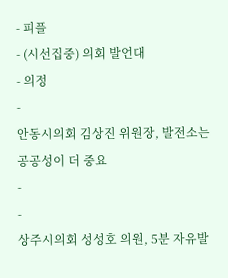- 피플
- (시선집중) 의회 발언대
- 의정
-
안동시의회 김상진 위원장, 발전소는 공공성이 더 중요
-
-
상주시의회 성성호 의원, 5분 자유발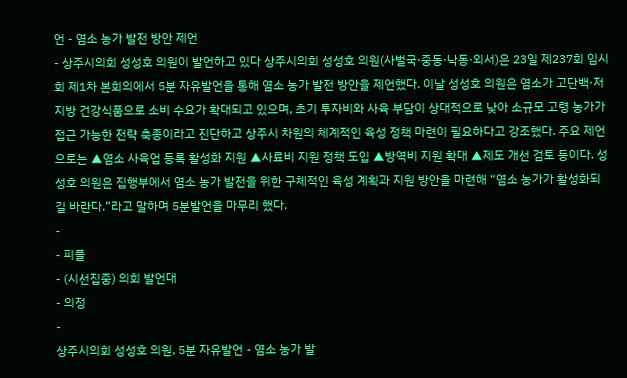언 - 염소 농가 발전 방안 제언
- 상주시의회 성성호 의원이 발언하고 있다 상주시의회 성성호 의원(사벌국·중동·낙동·외서)은 23일 제237회 임시회 제1차 본회의에서 5분 자유발언을 통해 염소 농가 발전 방안을 제언했다. 이날 성성호 의원은 염소가 고단백·저지방 건강식품으로 소비 수요가 확대되고 있으며, 초기 투자비와 사육 부담이 상대적으로 낮아 소규모 고령 농가가 접근 가능한 전략 축종이라고 진단하고 상주시 차원의 체계적인 육성 정책 마련이 필요하다고 강조했다. 주요 제언으로는 ▲염소 사육업 등록 활성화 지원 ▲사료비 지원 정책 도입 ▲방역비 지원 확대 ▲제도 개선 검토 등이다. 성성호 의원은 집행부에서 염소 농가 발전을 위한 구체적인 육성 계획과 지원 방안을 마련해 “염소 농가가 활성화되길 바란다.”라고 말하며 5분발언을 마무리 했다.
-
- 피플
- (시선집중) 의회 발언대
- 의정
-
상주시의회 성성호 의원, 5분 자유발언 - 염소 농가 발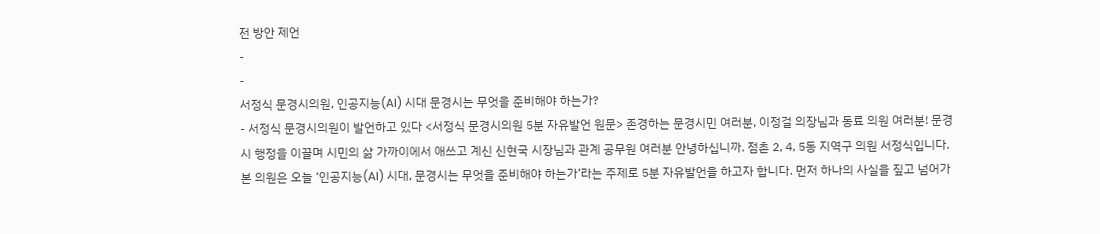전 방안 제언
-
-
서정식 문경시의원, 인공지능(AI) 시대 문경시는 무엇을 준비해야 하는가?
- 서정식 문경시의원이 발언하고 있다 <서정식 문경시의원 5분 자유발언 원문> 존경하는 문경시민 여러분, 이정걸 의장님과 동료 의원 여러분! 문경시 행정을 이끌며 시민의 삶 가까이에서 애쓰고 계신 신현국 시장님과 관계 공무원 여러분 안녕하십니까. 점촌 2, 4, 5동 지역구 의원 서정식입니다. 본 의원은 오늘 ‘인공지능(AI) 시대, 문경시는 무엇을 준비해야 하는가’라는 주제로 5분 자유발언을 하고자 합니다. 먼저 하나의 사실을 짚고 넘어가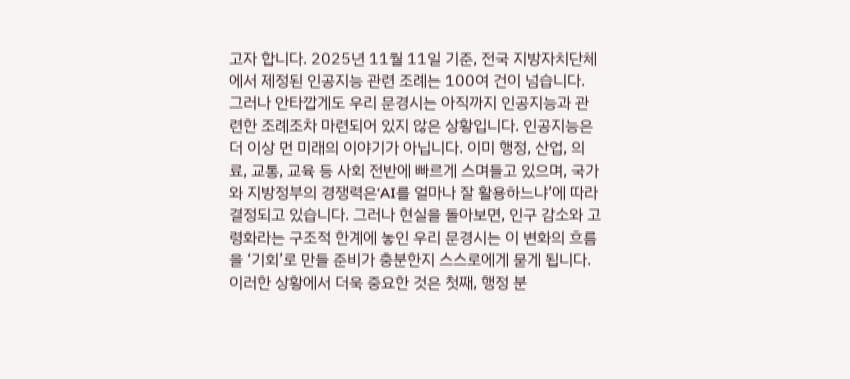고자 합니다. 2025년 11월 11일 기준, 전국 지방자치단체에서 제정된 인공지능 관련 조례는 100여 건이 넘습니다. 그러나 안타깝게도 우리 문경시는 아직까지 인공지능과 관련한 조례조차 마련되어 있지 않은 상황입니다. 인공지능은 더 이상 먼 미래의 이야기가 아닙니다. 이미 행정, 산업, 의료, 교통, 교육 등 사회 전반에 빠르게 스며들고 있으며, 국가와 지방정부의 경쟁력은‘AI를 얼마나 잘 활용하느냐’에 따라 결정되고 있습니다. 그러나 현실을 돌아보면, 인구 감소와 고령화라는 구조적 한계에 놓인 우리 문경시는 이 변화의 흐름을 ‘기회’로 만들 준비가 충분한지 스스로에게 묻게 됩니다. 이러한 상황에서 더욱 중요한 것은 첫째, 행정 분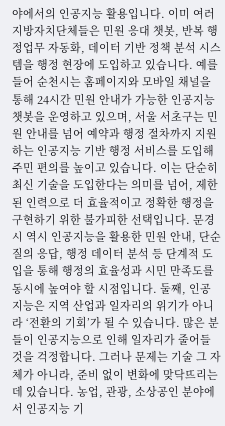야에서의 인공지능 활용입니다. 이미 여러 지방자치단체들은 민원 응대 챗봇, 반복 행정업무 자동화, 데이터 기반 정책 분석 시스템을 행정 현장에 도입하고 있습니다. 예를 들어 순천시는 홈페이지와 모바일 채널을 통해 24시간 민원 안내가 가능한 인공지능 챗봇을 운영하고 있으며, 서울 서초구는 민원 안내를 넘어 예약과 행정 절차까지 지원하는 인공지능 기반 행정 서비스를 도입해 주민 편의를 높이고 있습니다. 이는 단순히 최신 기술을 도입한다는 의미를 넘어, 제한된 인력으로 더 효율적이고 정확한 행정을 구현하기 위한 불가피한 선택입니다. 문경시 역시 인공지능을 활용한 민원 안내, 단순 질의 응답, 행정 데이터 분석 등 단계적 도입을 통해 행정의 효율성과 시민 만족도를 동시에 높여야 할 시점입니다. 둘째, 인공지능은 지역 산업과 일자리의 위기가 아니라 ‘전환의 기회’가 될 수 있습니다. 많은 분들이 인공지능으로 인해 일자리가 줄어들 것을 걱정합니다. 그러나 문제는 기술 그 자체가 아니라, 준비 없이 변화에 맞닥뜨리는 데 있습니다. 농업, 관광, 소상공인 분야에서 인공지능 기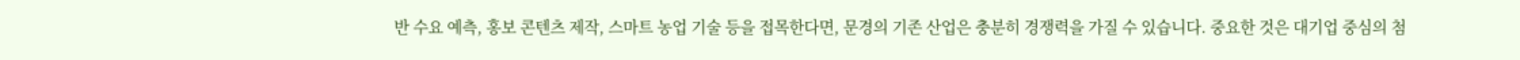반 수요 예측, 홍보 콘텐츠 제작, 스마트 농업 기술 등을 접목한다면, 문경의 기존 산업은 충분히 경쟁력을 가질 수 있습니다. 중요한 것은 대기업 중심의 첨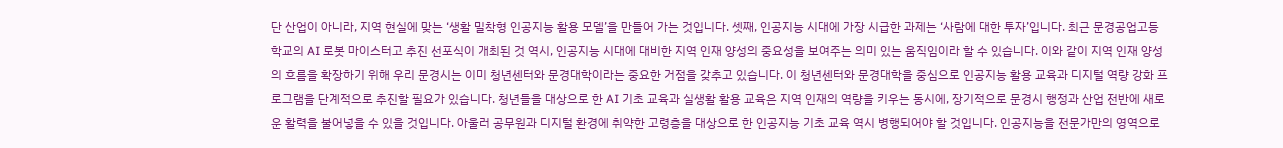단 산업이 아니라, 지역 현실에 맞는 ‘생활 밀착형 인공지능 활용 모델’을 만들어 가는 것입니다. 셋째, 인공지능 시대에 가장 시급한 과제는 ‘사람에 대한 투자’입니다. 최근 문경공업고등학교의 AI 로봇 마이스터고 추진 선포식이 개최된 것 역시, 인공지능 시대에 대비한 지역 인재 양성의 중요성을 보여주는 의미 있는 움직임이라 할 수 있습니다. 이와 같이 지역 인재 양성의 흐름을 확장하기 위해 우리 문경시는 이미 청년센터와 문경대학이라는 중요한 거점을 갖추고 있습니다. 이 청년센터와 문경대학을 중심으로 인공지능 활용 교육과 디지털 역량 강화 프로그램을 단계적으로 추진할 필요가 있습니다. 청년들을 대상으로 한 AI 기초 교육과 실생활 활용 교육은 지역 인재의 역량을 키우는 동시에, 장기적으로 문경시 행정과 산업 전반에 새로운 활력을 불어넣을 수 있을 것입니다. 아울러 공무원과 디지털 환경에 취약한 고령층을 대상으로 한 인공지능 기초 교육 역시 병행되어야 할 것입니다. 인공지능을 전문가만의 영역으로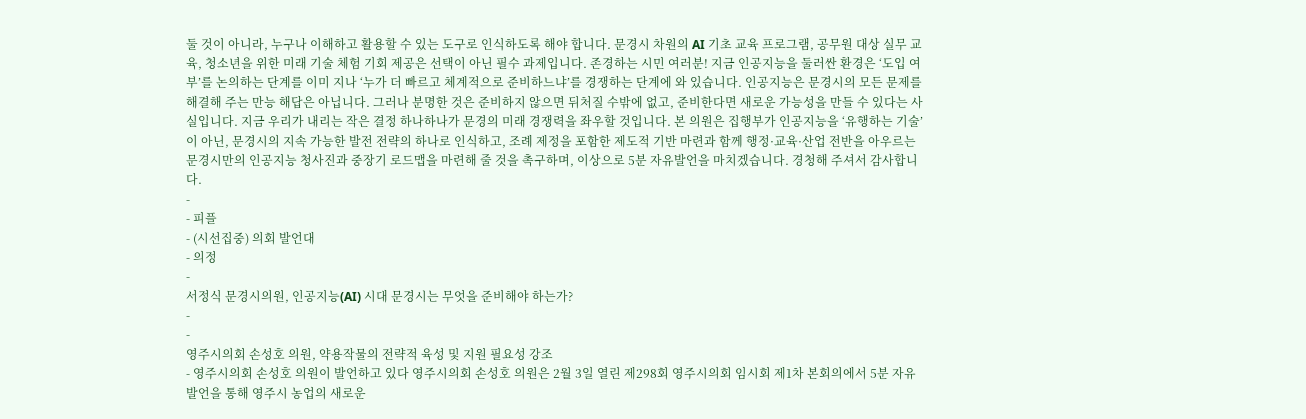둘 것이 아니라, 누구나 이해하고 활용할 수 있는 도구로 인식하도록 해야 합니다. 문경시 차원의 AI 기초 교육 프로그램, 공무원 대상 실무 교육, 청소년을 위한 미래 기술 체험 기회 제공은 선택이 아닌 필수 과제입니다. 존경하는 시민 여러분! 지금 인공지능을 둘러싼 환경은 ‘도입 여부’를 논의하는 단계를 이미 지나 ‘누가 더 빠르고 체계적으로 준비하느냐’를 경쟁하는 단계에 와 있습니다. 인공지능은 문경시의 모든 문제를 해결해 주는 만능 해답은 아닙니다. 그러나 분명한 것은 준비하지 않으면 뒤처질 수밖에 없고, 준비한다면 새로운 가능성을 만들 수 있다는 사실입니다. 지금 우리가 내리는 작은 결정 하나하나가 문경의 미래 경쟁력을 좌우할 것입니다. 본 의원은 집행부가 인공지능을 ‘유행하는 기술’이 아닌, 문경시의 지속 가능한 발전 전략의 하나로 인식하고, 조례 제정을 포함한 제도적 기반 마련과 함께 행정·교육·산업 전반을 아우르는 문경시만의 인공지능 청사진과 중장기 로드맵을 마련해 줄 것을 촉구하며, 이상으로 5분 자유발언을 마치겠습니다. 경청해 주셔서 감사합니다.
-
- 피플
- (시선집중) 의회 발언대
- 의정
-
서정식 문경시의원, 인공지능(AI) 시대 문경시는 무엇을 준비해야 하는가?
-
-
영주시의회 손성호 의원, 약용작물의 전략적 육성 및 지원 필요성 강조
- 영주시의회 손성호 의원이 발언하고 있다 영주시의회 손성호 의원은 2월 3일 열린 제298회 영주시의회 임시회 제1차 본회의에서 5분 자유발언을 통해 영주시 농업의 새로운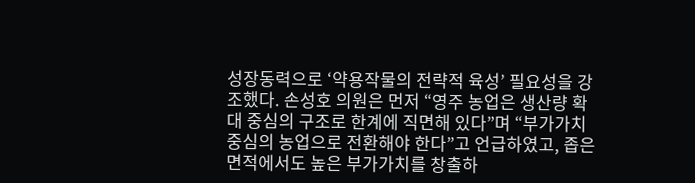성장동력으로 ‘약용작물의 전략적 육성’ 필요성을 강조했다. 손성호 의원은 먼저 “영주 농업은 생산량 확대 중심의 구조로 한계에 직면해 있다”며 “부가가치 중심의 농업으로 전환해야 한다”고 언급하였고, 좁은 면적에서도 높은 부가가치를 창출하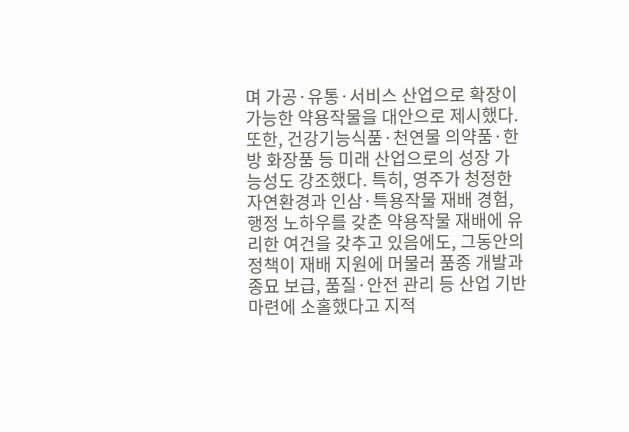며 가공·유통·서비스 산업으로 확장이 가능한 약용작물을 대안으로 제시했다. 또한, 건강기능식품·천연물 의약품·한방 화장품 등 미래 산업으로의 성장 가능성도 강조했다. 특히, 영주가 청정한 자연환경과 인삼·특용작물 재배 경험, 행정 노하우를 갖춘 약용작물 재배에 유리한 여건을 갖추고 있음에도, 그동안의 정책이 재배 지원에 머물러 품종 개발과 종묘 보급, 품질·안전 관리 등 산업 기반 마련에 소홀했다고 지적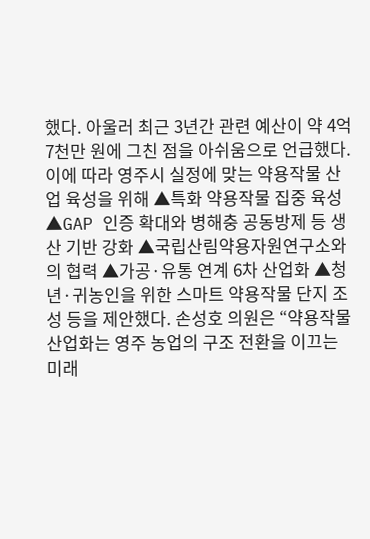했다. 아울러 최근 3년간 관련 예산이 약 4억 7천만 원에 그친 점을 아쉬움으로 언급했다. 이에 따라 영주시 실정에 맞는 약용작물 산업 육성을 위해 ▲특화 약용작물 집중 육성 ▲GAP 인증 확대와 병해충 공동방제 등 생산 기반 강화 ▲국립산림약용자원연구소와의 협력 ▲가공·유통 연계 6차 산업화 ▲청년·귀농인을 위한 스마트 약용작물 단지 조성 등을 제안했다. 손성호 의원은 “약용작물 산업화는 영주 농업의 구조 전환을 이끄는 미래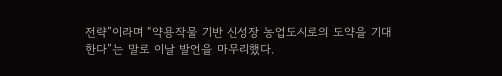전략”이라며 “약용작물 기반 신성장 농업도시로의 도약을 기대한다”는 말로 이날 발언을 마무리했다.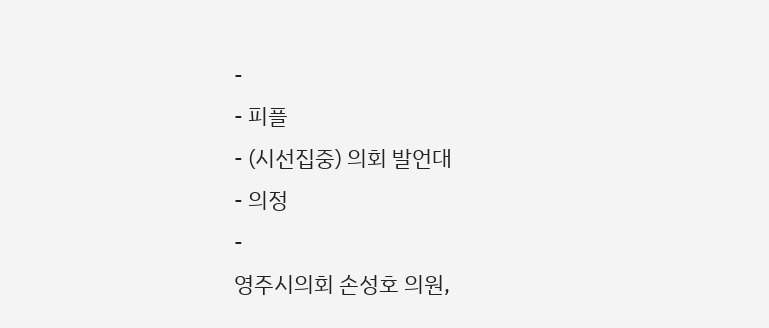-
- 피플
- (시선집중) 의회 발언대
- 의정
-
영주시의회 손성호 의원,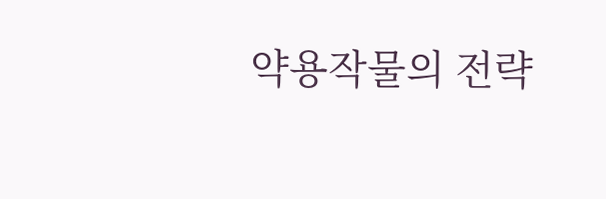약용작물의 전략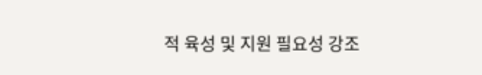적 육성 및 지원 필요성 강조